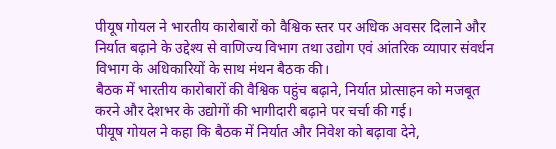पीयूष गोयल ने भारतीय कारोबारों को वैश्विक स्तर पर अधिक अवसर दिलाने और निर्यात बढ़ाने के उद्देश्य से वाणिज्य विभाग तथा उद्योग एवं आंतरिक व्यापार संवर्धन विभाग के अधिकारियों के साथ मंथन बैठक की।
बैठक में भारतीय कारोबारों की वैश्विक पहुंच बढ़ाने, निर्यात प्रोत्साहन को मजबूत करने और देशभर के उद्योगों की भागीदारी बढ़ाने पर चर्चा की गई।
पीयूष गोयल ने कहा कि बैठक में निर्यात और निवेश को बढ़ावा देने,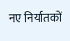नए निर्यातकों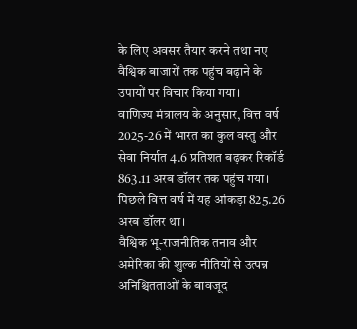के लिए अवसर तैयार करने तथा नए वैश्विक बाजारों तक पहुंच बढ़ाने के उपायों पर विचार किया गया।
वाणिज्य मंत्रालय के अनुसार, वित्त वर्ष 2025-26 में भारत का कुल वस्तु और सेवा निर्यात 4.6 प्रतिशत बढ़कर रिकॉर्ड 863.11 अरब डॉलर तक पहुंच गया। पिछले वित्त वर्ष में यह आंकड़ा 825.26 अरब डॉलर था।
वैश्विक भू-राजनीतिक तनाव और अमेरिका की शुल्क नीतियों से उत्पन्न अनिश्चितताओं के बावजूद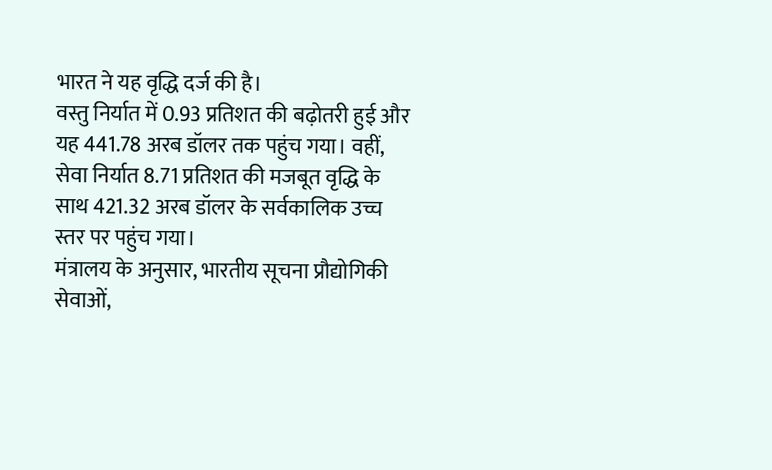भारत ने यह वृद्धि दर्ज की है।
वस्तु निर्यात में 0.93 प्रतिशत की बढ़ोतरी हुई और यह 441.78 अरब डॉलर तक पहुंच गया। वहीं, सेवा निर्यात 8.71 प्रतिशत की मजबूत वृद्धि के साथ 421.32 अरब डॉलर के सर्वकालिक उच्च स्तर पर पहुंच गया।
मंत्रालय के अनुसार, भारतीय सूचना प्रौद्योगिकी सेवाओं,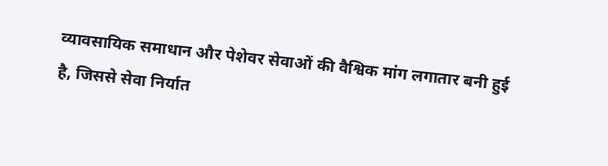व्यावसायिक समाधान और पेशेवर सेवाओं की वैश्विक मांग लगातार बनी हुई है, जिससे सेवा निर्यात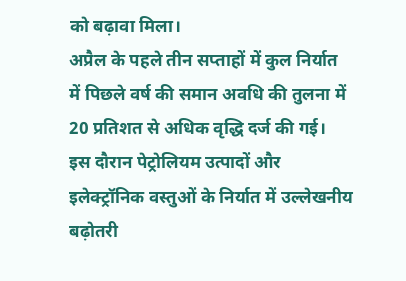को बढ़ावा मिला।
अप्रैल के पहले तीन सप्ताहों में कुल निर्यात में पिछले वर्ष की समान अवधि की तुलना में 20 प्रतिशत से अधिक वृद्धि दर्ज की गई।
इस दौरान पेट्रोलियम उत्पादों और इलेक्ट्रॉनिक वस्तुओं के निर्यात में उल्लेखनीय बढ़ोतरी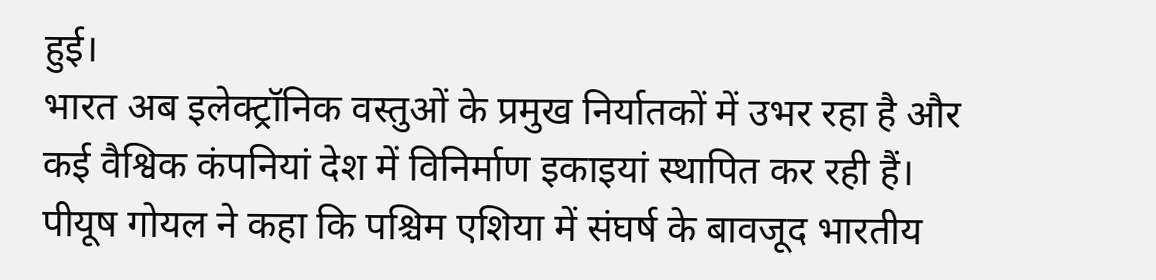हुई।
भारत अब इलेक्ट्रॉनिक वस्तुओं के प्रमुख निर्यातकों में उभर रहा है और कई वैश्विक कंपनियां देश में विनिर्माण इकाइयां स्थापित कर रही हैं।
पीयूष गोयल ने कहा कि पश्चिम एशिया में संघर्ष के बावजूद भारतीय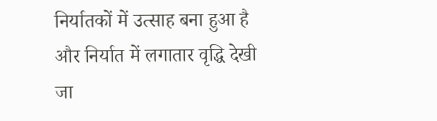निर्यातकों में उत्साह बना हुआ है और निर्यात में लगातार वृद्धि देखी जा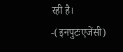रही है।
-(इनपुटःएजेंसी)